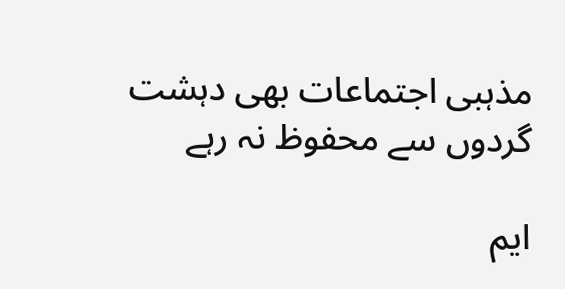مذہبی اجتماعات بھی دہشت گردوں سے محفوظ نہ رہے

ایم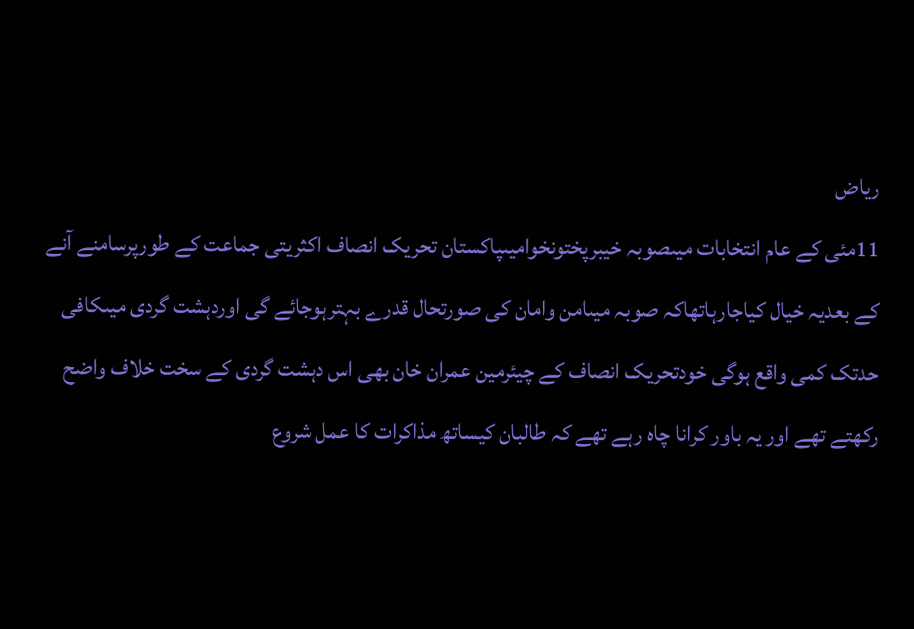ریاض
11مئی کے عام انتخابات میںصوبہ خیبرپختونخوامیںپاکستان تحریک انصاف اکثریتی جماعت کے طورپرسامنے آنے کے بعدیہ خیال کیاجارہاتھاکہ صوبہ میںامن وامان کی صورتحال قدرے بہترہوجائے گی اوردہشت گردی میںکافی حدتک کمی واقع ہوگی خودتحریک انصاف کے چیئرمین عمران خان بھی اس دہشت گردی کے سخت خلاف واضح رکھتے تھے اور یہ باور کرانا چاہ رہے تھے کہ طالبان کیساتھ مذاکرات کا عمل شروع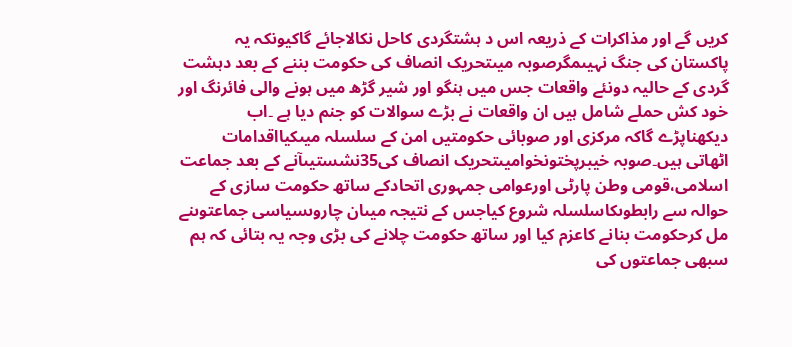کریں گے اور مذاکرات کے ذریعہ اس د ہشتگردی کاحل نکالاجائے گاکیونکہ یہ پاکستان کی جنگ نہیںمگرصوبہ میںتحریک انصاف کی حکومت بننے کے بعد دہشت گردی کے حالیہ دونئے واقعات جس میں ہنگو اور شیر گڑھ میں ہونے والی فائرنگ اور خود کش حملے شامل ہیں ان واقعات نے بڑے سوالات کو جنم دیا ہے ۔اب دیکھناپڑے گاکہ مرکزی اور صوبائی حکومتیں امن کے سلسلہ میںکیااقدامات اٹھاتی ہیں۔صوبہ خیبرپختونخوامیںتحریک انصاف کی35نشستیںآنے کے بعد جماعت اسلامی،قومی وطن پارٹی اورعوامی جمہوری اتحادکے ساتھ حکومت سازی کے حوالہ سے رابطوںکاسلسلہ شروع کیاجس کے نتیجہ میںان چاروںسیاسی جماعتوںنے مل کرحکومت بنانے کاعزم کیا اور ساتھ حکومت چلانے کی بڑی وجہ یہ بتائی کہ ہم سبھی جماعتوں کی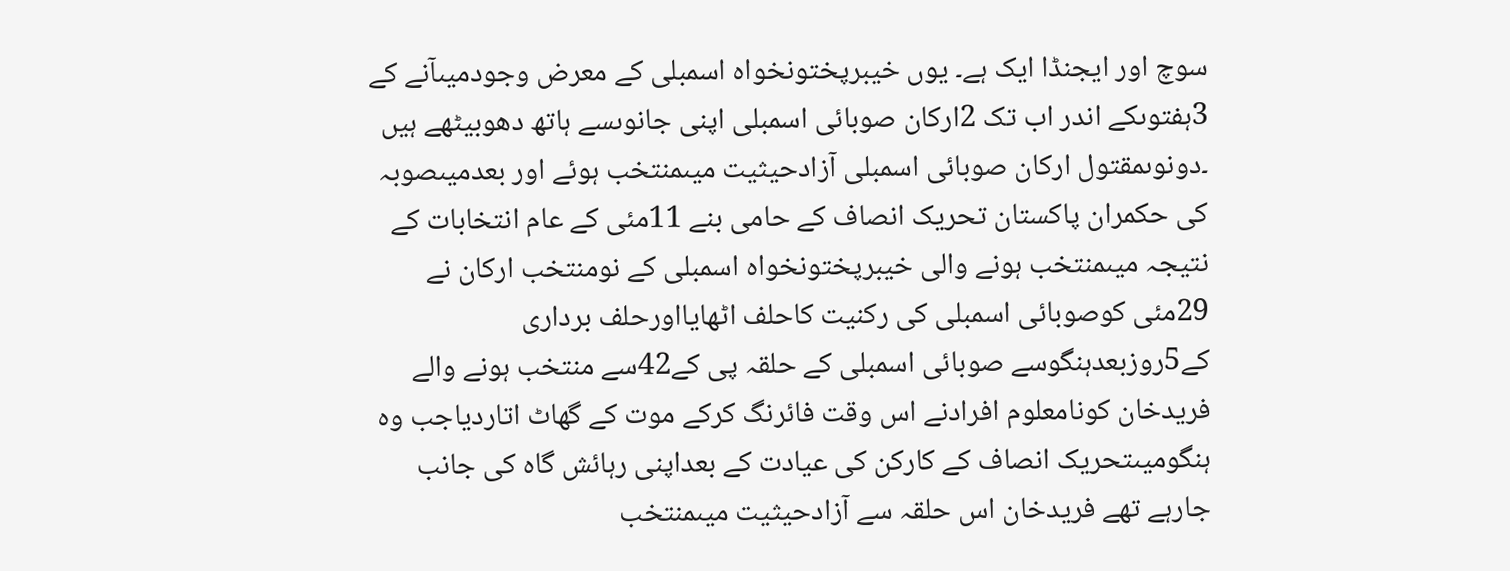سوچ اور ایجنڈا ایک ہے۔ یوں خیبرپختونخواہ اسمبلی کے معرض وجودمیںآنے کے 3ہفتوںکے اندر اب تک 2ارکان صوبائی اسمبلی اپنی جانوںسے ہاتھ دھوبیٹھے ہیں ۔دونوںمقتول ارکان صوبائی اسمبلی آزادحیثیت میںمنتخب ہوئے اور بعدمیںصوبہ کی حکمران پاکستان تحریک انصاف کے حامی بنے 11مئی کے عام انتخابات کے نتیجہ میںمنتخب ہونے والی خیبرپختونخواہ اسمبلی کے نومنتخب ارکان نے 29مئی کوصوبائی اسمبلی کی رکنیت کاحلف اٹھایااورحلف برداری کے5روزبعدہنگوسے صوبائی اسمبلی کے حلقہ پی کے42سے منتخب ہونے والے فریدخان کونامعلوم افرادنے اس وقت فائرنگ کرکے موت کے گھاٹ اتاردیاجب وہ ہنگومیںتحریک انصاف کے کارکن کی عیادت کے بعداپنی رہائش گاہ کی جانب جارہے تھے فریدخان اس حلقہ سے آزادحیثیت میںمنتخب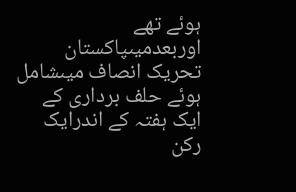ہوئے تھے اوربعدمیںپاکستان تحریک انصاف میںشامل ہوئے حلف برداری کے ایک ہفتہ کے اندرایک رکن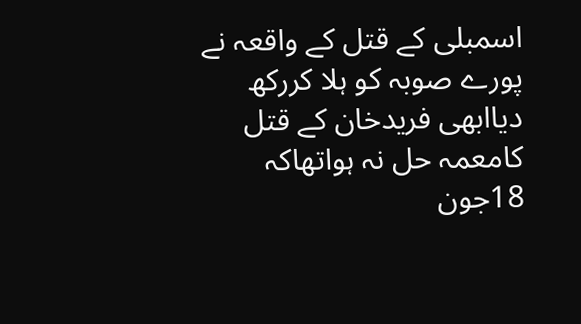اسمبلی کے قتل کے واقعہ نے پورے صوبہ کو ہلا کررکھ دیاابھی فریدخان کے قتل کامعمہ حل نہ ہواتھاکہ 18جون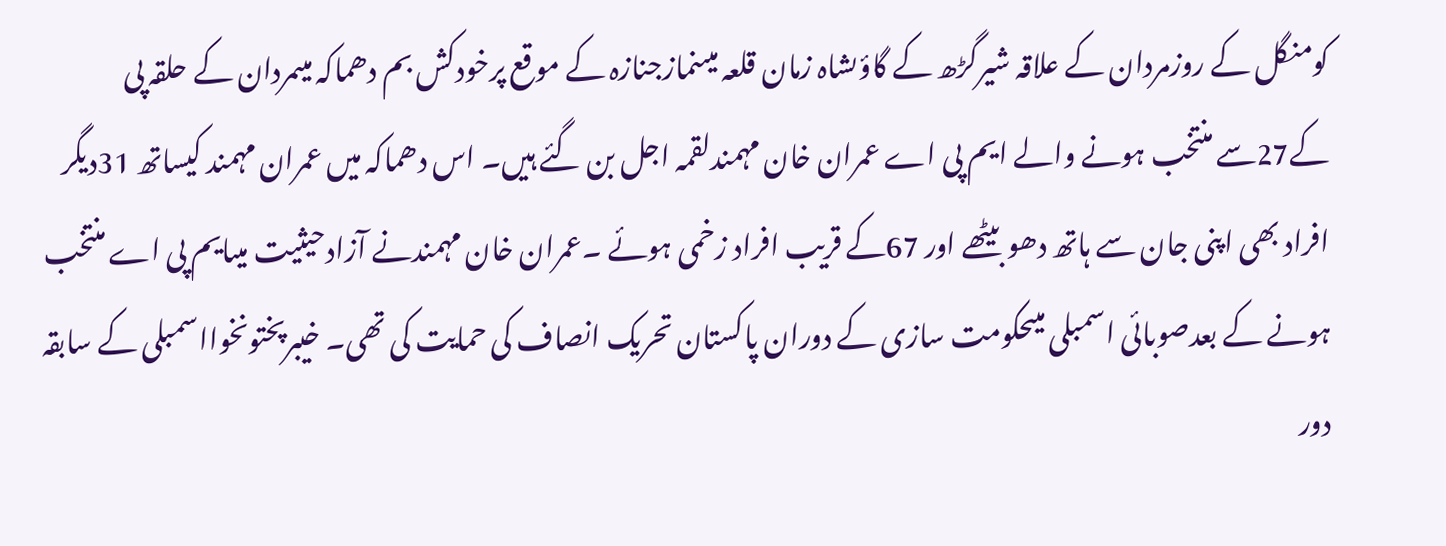کومنگل کے روزمردان کے علاقہ شیرگڑھ کے گاؤںشاہ زمان قلعہ میںنمازجنازہ کے موقع پرخودکش بم دھماکہ میںمردان کے حلقہ پی کے27سے منتخب ہونے والے ایم پی اے عمران خان مہمندلقمہ اجل بن گئے ہیں۔ اس دھماکہ میں عمران مہمند کیساتھ 31دیگر افراد بھی اپنی جان سے ہاتھ دھو بیٹھے اور 67کے قریب افراد زخمی ہوئے ۔عمران خان مہمندنے آزادحیثیت میںایم پی اے منتخب ہونے کے بعدصوبائی اسمبلی میںحکومت سازی کے دوران پاکستان تحریک انصاف کی حمایت کی تھی۔ خیبرپختونخوااسمبلی کے سابقہ دور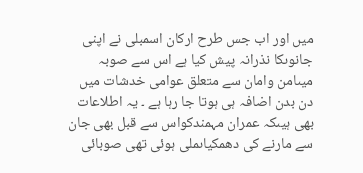میں اور اب جس طرح ارکان اسمبلی نے اپنی جانوںکا نذرانہ پیش کیا ہے اس سے صوبہ میںامن وامان سے متعلق عوامی خدشات میں دن بدن اضافہ ہی ہوتا جا رہا ہے ۔ یہ اطلاعات بھی ہیںکہ عمران مہمندکواس سے قبل بھی جان سے مارنے کی دھمکیاںملی ہوئی تھی صوبائی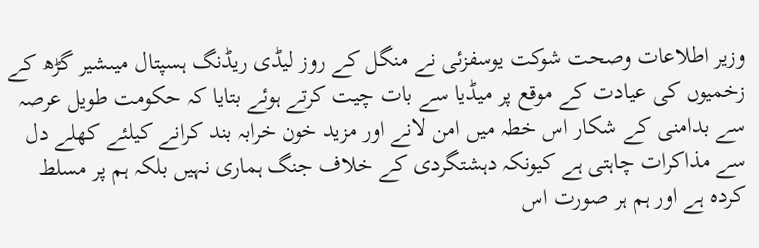وزیر اطلاعات وصحت شوکت یوسفزئی نے منگل کے روز لیڈی ریڈنگ ہسپتال میںشیر گڑھ کے زخمیوں کی عیادت کے موقع پر میڈیا سے بات چیت کرتے ہوئے بتایا کہ حکومت طویل عرصہ سے بدامنی کے شکار اس خطہ میں امن لانے اور مزید خون خرابہ بند کرانے کیلئے کھلے دل سے مذاکرات چاہتی ہے کیونکہ دہشتگردی کے خلاف جنگ ہماری نہیں بلکہ ہم پر مسلط کردہ ہے اور ہم ہر صورت اس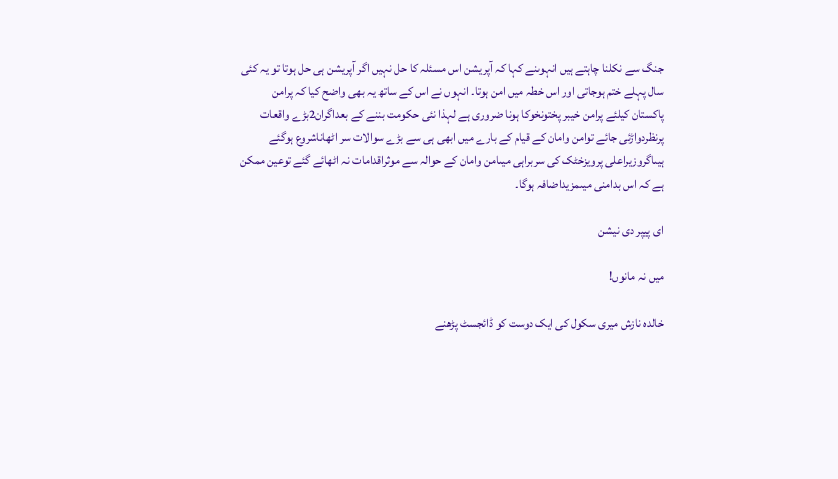جنگ سے نکلنا چاہتے ہیں انہوںنے کہا کہ آپریشن اس مسئلہ کا حل نہیں اگر آپریشن ہی حل ہوتا تو یہ کئی سال پہلے ختم ہوجاتی اور اس خطہ میں امن ہوتا۔ انہوں نے اس کے ساتھ یہ بھی واضح کیا کہ پرامن پاکستان کیلئے پرامن خیبر پختونخوکا ہونا ضروری ہے لہذا نئی حکومت بننے کے بعداگران2بڑے واقعات پرنظردواڑئی جائے توامن وامان کے قیام کے بارے میں ابھی ہی سے بڑے سوالات سر اٹھاناشروع ہوگئے ہیںاگروزیراعلی پرویزخٹک کی سربراہی میںامن وامان کے حوالہ سے موثراقدامات نہ اٹھائے گئے توعین ممکن ہے کہ اس بدامنی میںمزیداضافہ ہوگا۔

ای پیپر دی نیشن

میں نہ مانوں!

خالدہ نازش میری سکول کی ایک دوست کو ڈائجسٹ پڑھنے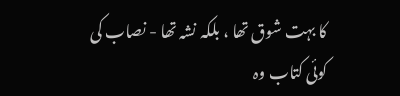کا بہت شوق تھا ، بلکہ نشہ تھا - نصاب کی کوئی کتاب وہ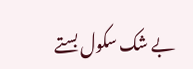بے شک سکول بستے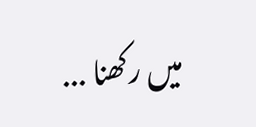میں رکھنا ...